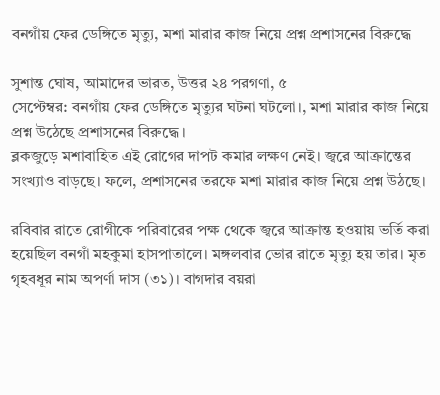বনগাঁয় ফের ডেঙ্গিতে মৃত্যু, মশা মারার কাজ নিয়ে প্রশ্ন প্রশাসনের বিরুদ্ধে

সুশান্ত ঘোষ, আমাদের ভারত, উত্তর ২৪ পরগণা, ৫
সেপ্টেম্বর: বনগাঁয় ফের ডেঙ্গিতে মৃত্যুর ঘটনা ঘটলো।, মশা মারার কাজ নিয়ে প্রশ্ন উঠেছে প্রশাসনের বিরুদ্ধে।
ব্লকজুড়ে মশাবাহিত এই রোগের দাপট কমার লক্ষণ নেই। জ্বরে আক্রান্তের সংখ্যাও বাড়ছে। ফলে, প্রশাসনের তরফে মশা মারার কাজ নিয়ে প্রশ্ন উঠছে।

রবিবার রাতে রোগীকে পরিবারের পক্ষ থেকে জ্বরে আক্রান্ত হওয়ায় ভর্তি করা হয়েছিল বনগাঁ মহকুমা হাসপাতালে। মঙ্গলবার ভোর রাতে মৃত্যু হয় তার। মৃত গৃহবধূর নাম অপর্ণা দাস (৩১)। বাগদার বয়রা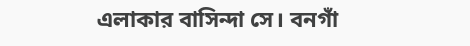এলাকার বাসিন্দা সে। বনগাঁ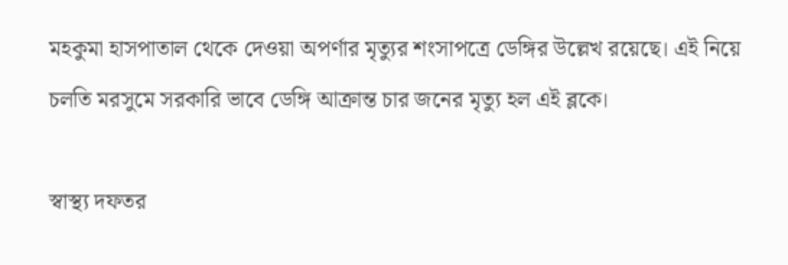মহকুমা হাসপাতাল থেকে দেওয়া অপর্ণার মৃত্যুর শংসাপত্রে ডেঙ্গির উল্লেখ রয়েছে। এই নিয়ে চলতি মরসুমে সরকারি ভাবে ডেঙ্গি আক্রান্ত চার জনের মৃত্যু হল এই ব্লকে।

স্বাস্থ্য দফতর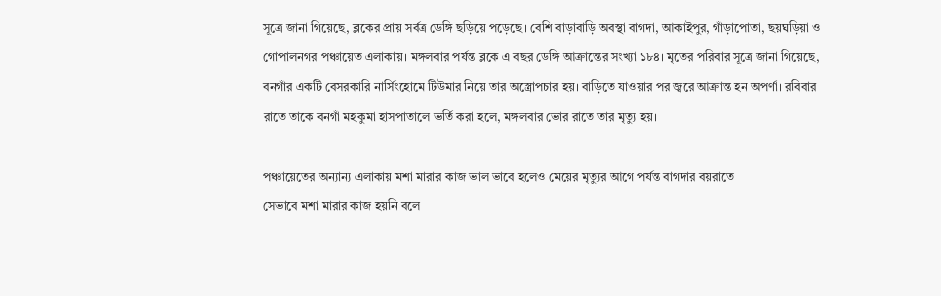সূত্রে জানা গিয়েছে, ব্লকের প্রায় সর্বত্র ডেঙ্গি ছড়িয়ে পড়েছে। বেশি বাড়াবাড়ি অবস্থা বাগদা, আকাইপুর, গাঁড়াপোতা, ছয়ঘড়িয়া ও গোপালনগর পঞ্চায়েত এলাকায়। মঙ্গলবার পর্যন্ত ব্লকে এ বছর ডেঙ্গি আক্রান্তের সংখ্যা ১৮৪। মৃতের পরিবার সূত্রে জানা গিয়েছে, বনগাঁর একটি বেসরকারি নার্সিংহোমে টিউমার নিয়ে তার অস্ত্রোপচার হয়। বাড়িতে যাওয়ার পর জ্বরে আক্রান্ত হন অপর্ণা। রবিবার রাতে তাকে বনগাঁ মহকুমা হাসপাতালে ভর্তি করা হলে, মঙ্গলবার ভোর রাতে তার মৃত্যু হয়।

পঞ্চায়েতের অন্যান্য এলাকায় মশা মারার কাজ ভাল ভাবে হলেও মেয়ের মৃত্যুর আগে পর্যন্ত বাগদার বয়রাতে
সেভাবে মশা মারার কাজ হয়নি বলে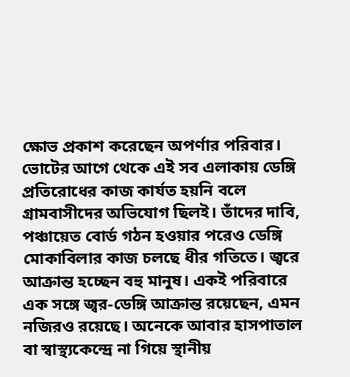ক্ষোভ প্রকাশ করেছেন অপর্ণার পরিবার। ভোটের আগে থেকে এই সব এলাকায় ডেঙ্গি প্রতিরোধের কাজ কার্যত হয়নি বলে গ্রামবাসীদের অভিযোগ ছিলই। তাঁদের দাবি, পঞ্চায়েত বোর্ড গঠন হওয়ার পরেও ডেঙ্গি মোকাবিলার কাজ চলছে ধীর গতিতে। জ্বরে আক্রান্ত হচ্ছেন বহু মানুষ। একই পরিবারে এক সঙ্গে জ্বর-ডেঙ্গি আক্রান্ত রয়েছেন, এমন নজিরও রয়েছে। অনেকে আবার হাসপাতাল বা স্বাস্থ্যকেন্দ্রে না গিয়ে স্থানীয়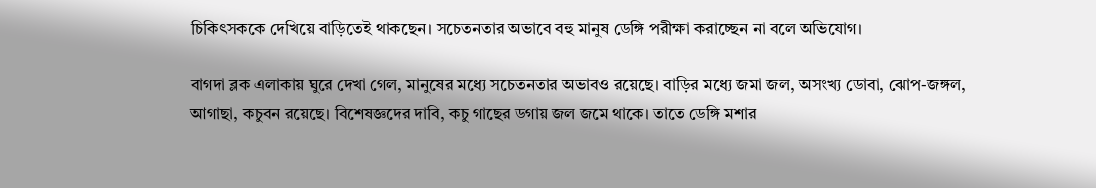চিকিৎসককে দেখিয়ে বাড়িতেই থাকছেন। সচেতনতার অভাবে বহু মানুষ ডেঙ্গি পরীক্ষা করাচ্ছেন না বলে অভিযোগ।

বাগদা ব্লক এলাকায় ঘুরে দেখা গেল, মানুষের মধ্যে সচেতনতার অভাবও রয়েছে। বাড়ির মধ্যে জমা জল, অসংখ্য ডোবা, ঝোপ-জঙ্গল, আগাছা, কচুবন রয়েছে। বিশেষজ্ঞদের দাবি, কচু গাছের ডগায় জল জমে থাকে। তাতে ডেঙ্গি মশার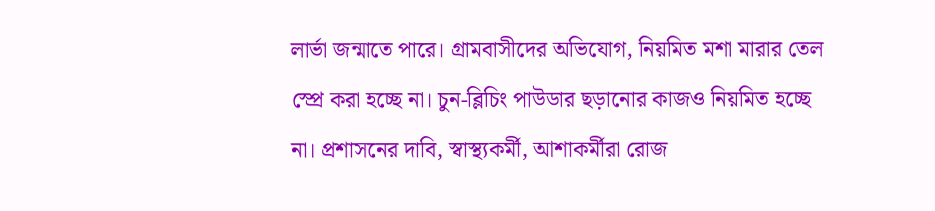লার্ভা জন্মাতে পারে। গ্রামবাসীদের অভিযোগ, নিয়মিত মশা মারার তেল স্প্রে করা হচ্ছে না। চুন-ব্লিচিং পাউডার ছড়ানোর কাজও নিয়মিত হচ্ছে না। প্রশাসনের দাবি, স্বাস্থ্যকর্মী, আশাকর্মীরা রোজ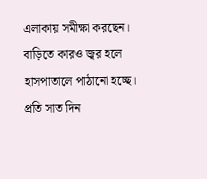এলাকায় সমীক্ষা করছেন। বাড়িতে কারও জ্বর হলে হাসপাতালে পাঠানো হচ্ছে। প্রতি সাত দিন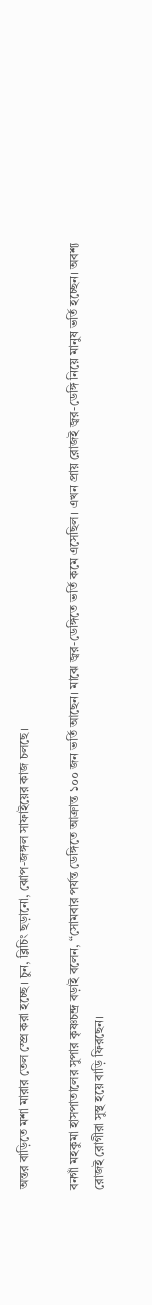অন্তর বাড়িতে মশা মারার তেল স্প্রে করা হচ্ছে। চুন, ব্লিচিং ছড়ানো, ঝোপ-জঙ্গল সাফাইয়ের কাজ চলছে।

বনগাঁ মহকুমা হাসপাতালের সুপার কৃষ্ণচন্দ্র বড়াই বলেন, “সোমবার পর্যন্ত ডেঙ্গিতে আক্রান্ত ১০০ জন ভর্তি আছেন। মাঝে জ্বর-ডেঙ্গিতে ভর্তি কমে এসেছিল। এখন প্রায় রোজই জ্বর-ডেঙ্গি নিয়ে মানুষ ভর্তি হচ্ছেন। অবশ্য রোজই রোগীরা সুস্থ হয়ে বাড়ি ফিরছেন।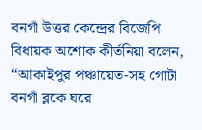বনগাঁ উত্তর কেন্দ্রের বিজেপি বিধায়ক অশোক কীর্তনিয়া বলেন, “আকাইপুর পঞ্চায়েত-সহ গোটা বনগাঁ ব্লকে ঘরে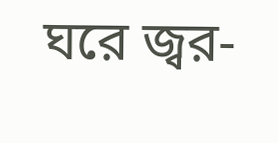ঘরে জ্বর-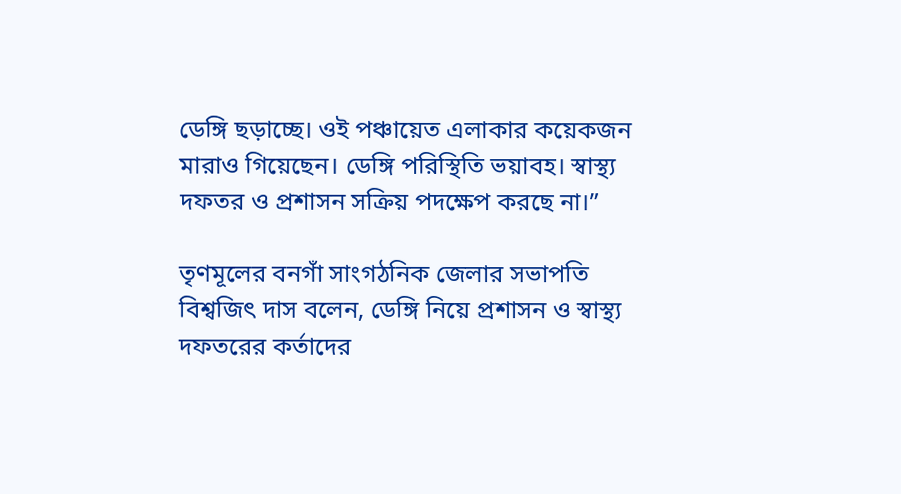ডেঙ্গি ছড়াচ্ছে। ওই পঞ্চায়েত এলাকার কয়েকজন মারাও গিয়েছেন। ডেঙ্গি পরিস্থিতি ভয়াবহ। স্বাস্থ্য দফতর ও প্রশাসন সক্রিয় পদক্ষেপ করছে না।”

তৃণমূলের বনগাঁ সাংগঠনিক জেলার সভাপতি বিশ্বজিৎ দাস বলেন, ডেঙ্গি নিয়ে প্রশাসন ও স্বাস্থ্য দফতরের কর্তাদের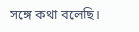সঙ্গে কথা বলেছি।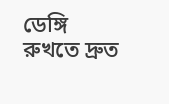ডেঙ্গি রুখতে দ্রুত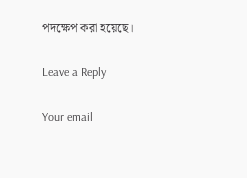পদক্ষেপ করা হয়েছে।

Leave a Reply

Your email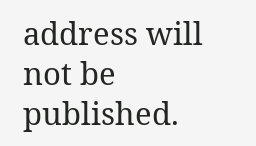address will not be published.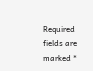Required fields are marked *